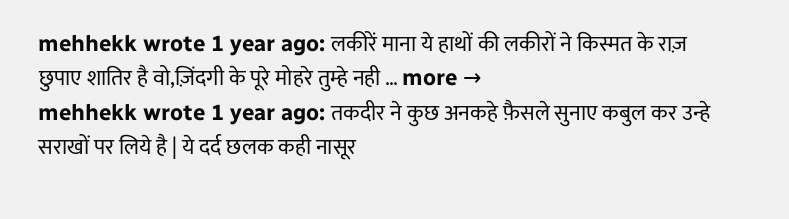mehhekk wrote 1 year ago: लकीरें माना ये हाथों की लकीरों ने किस्मत के राज़ छुपाए शातिर है वो,ज़िंदगी के पूरे मोहरे तुम्हे नही … more →
mehhekk wrote 1 year ago: तकदीर ने कुछ अनकहे फ़ैसले सुनाए कबुल कर उन्हे सराखों पर लिये है | ये दर्द छलक कही नासूर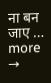ना बन जाए … more →